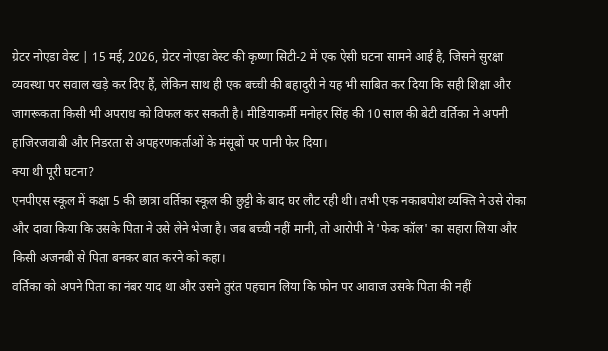ग्रेटर नोएडा वेस्ट | 15 मई, 2026, ग्रेटर नोएडा वेस्ट की कृष्णा सिटी-2 में एक ऐसी घटना सामने आई है, जिसने सुरक्षा व्यवस्था पर सवाल खड़े कर दिए हैं, लेकिन साथ ही एक बच्ची की बहादुरी ने यह भी साबित कर दिया कि सही शिक्षा और जागरूकता किसी भी अपराध को विफल कर सकती है। मीडियाकर्मी मनोहर सिंह की 10 साल की बेटी वर्तिका ने अपनी हाजिरजवाबी और निडरता से अपहरणकर्ताओं के मंसूबों पर पानी फेर दिया।
क्या थी पूरी घटना?
एनपीएस स्कूल में कक्षा 5 की छात्रा वर्तिका स्कूल की छुट्टी के बाद घर लौट रही थी। तभी एक नकाबपोश व्यक्ति ने उसे रोका और दावा किया कि उसके पिता ने उसे लेने भेजा है। जब बच्ची नहीं मानी, तो आरोपी ने 'फेक कॉल' का सहारा लिया और किसी अजनबी से पिता बनकर बात करने को कहा।
वर्तिका को अपने पिता का नंबर याद था और उसने तुरंत पहचान लिया कि फोन पर आवाज उसके पिता की नहीं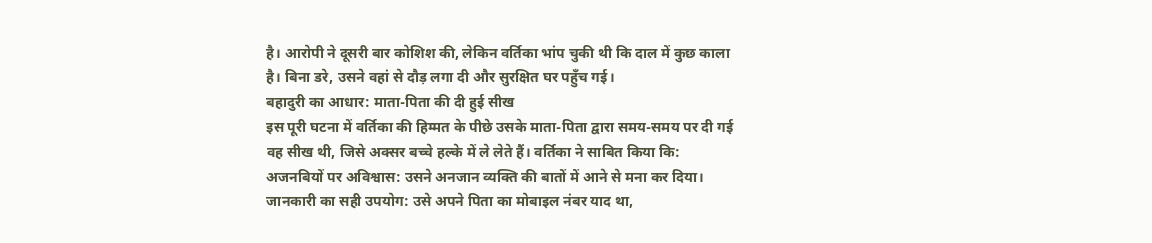है। आरोपी ने दूसरी बार कोशिश की, लेकिन वर्तिका भांप चुकी थी कि दाल में कुछ काला है। बिना डरे, उसने वहां से दौड़ लगा दी और सुरक्षित घर पहुँच गई।
बहादुरी का आधार: माता-पिता की दी हुई सीख
इस पूरी घटना में वर्तिका की हिम्मत के पीछे उसके माता-पिता द्वारा समय-समय पर दी गई वह सीख थी, जिसे अक्सर बच्चे हल्के में ले लेते हैं। वर्तिका ने साबित किया कि:
अजनबियों पर अविश्वास: उसने अनजान व्यक्ति की बातों में आने से मना कर दिया।
जानकारी का सही उपयोग: उसे अपने पिता का मोबाइल नंबर याद था,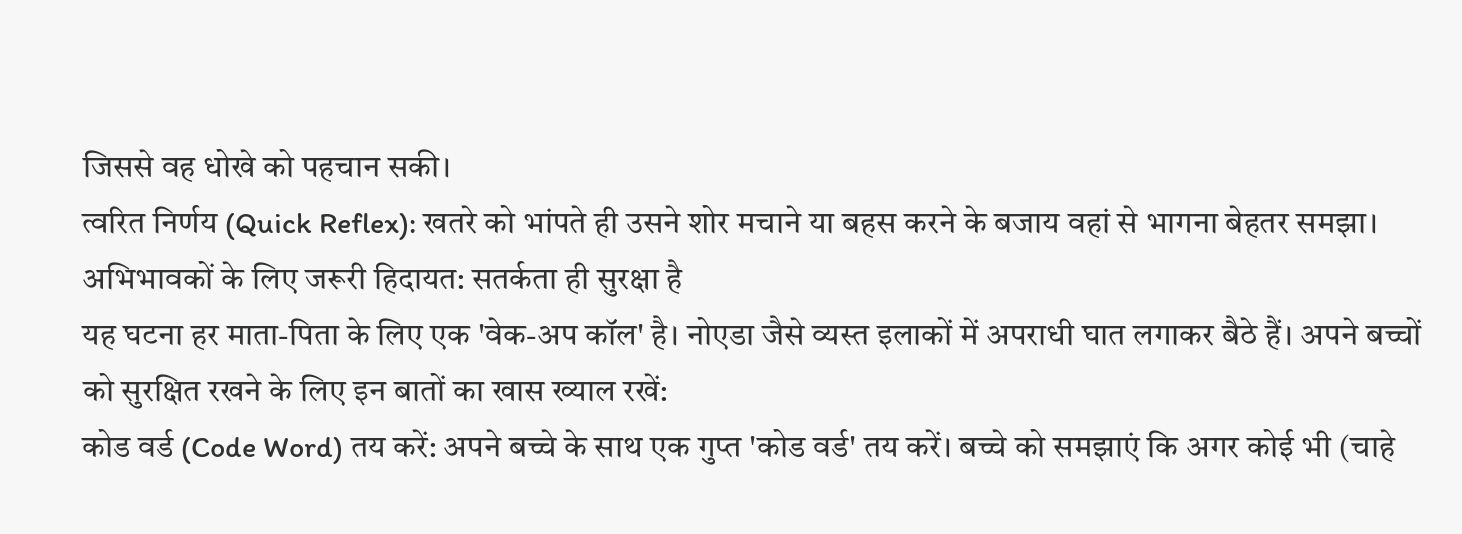जिससे वह धोखे को पहचान सकी।
त्वरित निर्णय (Quick Reflex): खतरे को भांपते ही उसने शोर मचाने या बहस करने के बजाय वहां से भागना बेहतर समझा।
अभिभावकों के लिए जरूरी हिदायत: सतर्कता ही सुरक्षा है
यह घटना हर माता-पिता के लिए एक 'वेक-अप कॉल' है। नोएडा जैसे व्यस्त इलाकों में अपराधी घात लगाकर बैठे हैं। अपने बच्चों को सुरक्षित रखने के लिए इन बातों का खास ख्याल रखें:
कोड वर्ड (Code Word) तय करें: अपने बच्चे के साथ एक गुप्त 'कोड वर्ड' तय करें। बच्चे को समझाएं कि अगर कोई भी (चाहे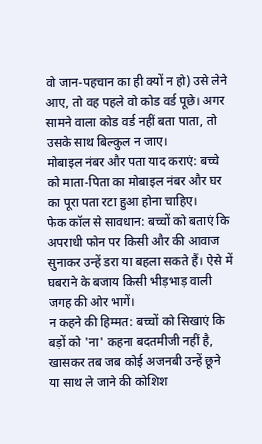वो जान-पहचान का ही क्यों न हो) उसे लेने आए, तो वह पहले वो कोड वर्ड पूछे। अगर सामने वाला कोड वर्ड नहीं बता पाता, तो उसके साथ बिल्कुल न जाए।
मोबाइल नंबर और पता याद कराएं: बच्चे को माता-पिता का मोबाइल नंबर और घर का पूरा पता रटा हुआ होना चाहिए।
फेक कॉल से सावधान: बच्चों को बताएं कि अपराधी फोन पर किसी और की आवाज सुनाकर उन्हें डरा या बहला सकते हैं। ऐसे में घबराने के बजाय किसी भीड़भाड़ वाली जगह की ओर भागें।
न कहने की हिम्मत: बच्चों को सिखाएं कि बड़ों को 'ना' कहना बदतमीजी नहीं है, खासकर तब जब कोई अजनबी उन्हें छूने या साथ ले जाने की कोशिश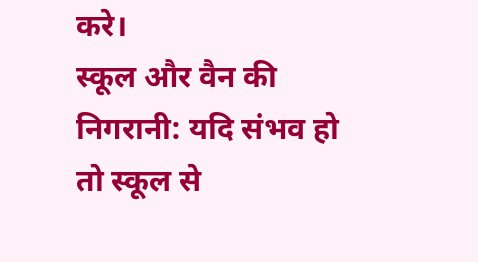करे।
स्कूल और वैन की निगरानी: यदि संभव हो तो स्कूल से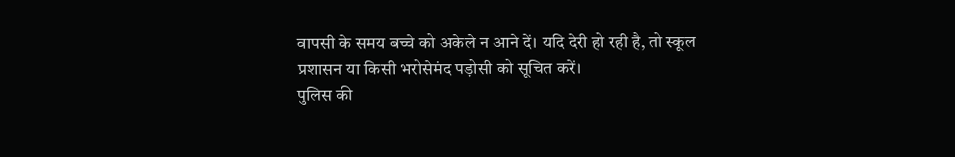वापसी के समय बच्चे को अकेले न आने दें। यदि देरी हो रही है, तो स्कूल प्रशासन या किसी भरोसेमंद पड़ोसी को सूचित करें।
पुलिस की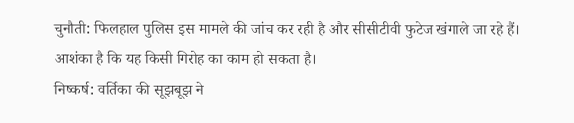चुनौती: फिलहाल पुलिस इस मामले की जांच कर रही है और सीसीटीवी फुटेज खंगाले जा रहे हैं। आशंका है कि यह किसी गिरोह का काम हो सकता है।
निष्कर्ष: वर्तिका की सूझबूझ ने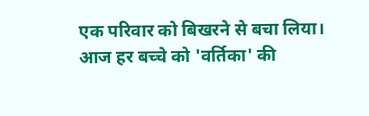एक परिवार को बिखरने से बचा लिया। आज हर बच्चे को 'वर्तिका' की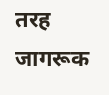तरह जागरूक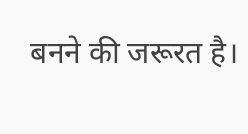बनने की जरूरत है।